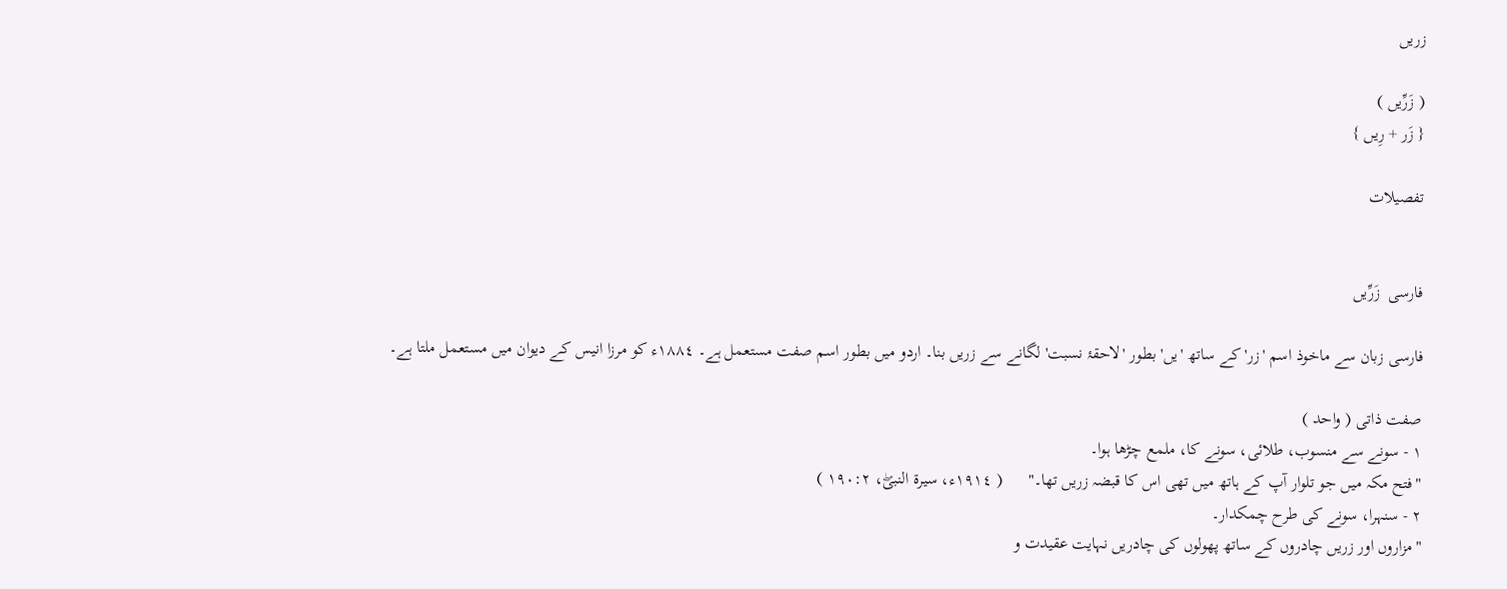زریں

( زَرِّیں )
{ زَر + رِیں }

تفصیلات


فارسی  زَرِّیں

فارسی زبان سے ماخوذ اسم 'زر' کے ساتھ 'یں' بطور 'لاحقۂ نسبت' لگانے سے زریں بنا۔ اردو میں بطور اسم صفت مستعمل ہے۔ ١٨٨٤ء کو مرزا انیس کے دیوان میں مستعمل ملتا ہے۔

صفت ذاتی ( واحد )
١ - سونے سے منسوب، طلائی، سونے کا، ملمع چڑھا ہوا۔
"فتح مکہ میں جو تلوار آپ کے ہاتھ میں تھی اس کا قبضہ زریں تھا۔"      ( ١٩١٤ء، سیرۃ النبیۖ، ١٩٠:٢ )
٢ - سنہرا، سونے کی طرح چمکدار۔
"مزاروں اور زریں چادروں کے ساتھ پھولوں کی چادریں نہایت عقیدت و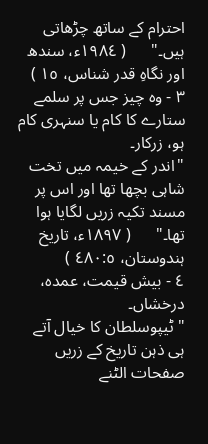احترام کے ساتھ چڑھاتی ہیں۔"      ( ١٩٨٤ء، سندھ اور نگاہِ قدر شناس، ١٥ )
٣ - وہ چیز جس پر سلمے ستارے کا کام یا سنہری کام ہو، زرکار۔
"اندر کے خیمہ میں تخت شاہی بچھا تھا اور اس پر مسند تکیہ زریں لگایا ہوا تھا۔"      ( ١٨٩٧ء، تاریخ ہندوستان، ٤٨٠:٥ )
٤ - بیش قیمت، عمدہ، درخشاں۔
"ٹیپوسلطان کا خیال آتے ہی ذہن تاریخ کے زریں صفحات الٹنے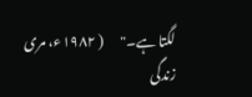لگتا ہے۔"      ( ١٩٨٢ء، مری زندگی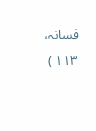فسانہ، ١١٣ )